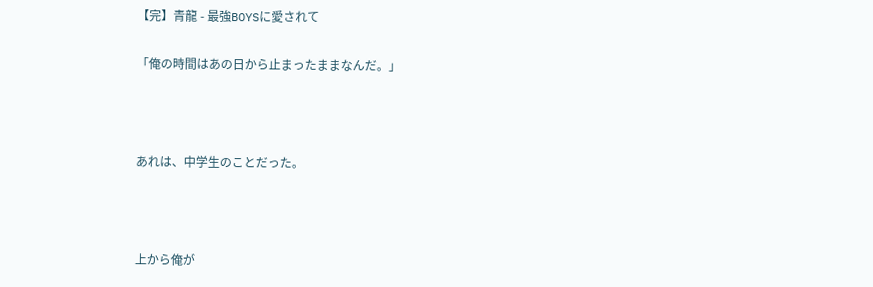【完】青龍 - 最強BOYSに愛されて

「俺の時間はあの日から止まったままなんだ。」



あれは、中学生のことだった。



上から俺が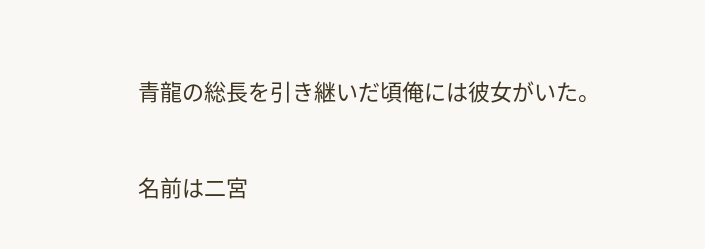青龍の総長を引き継いだ頃俺には彼女がいた。



名前は二宮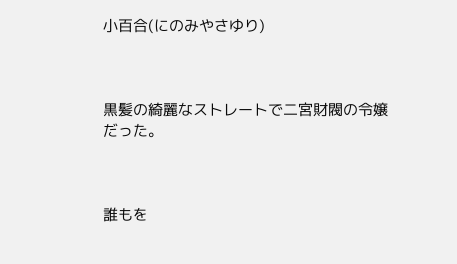小百合(にのみやさゆり)



黒髪の綺麗なストレートで二宮財閥の令嬢だった。



誰もを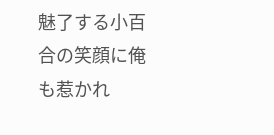魅了する小百合の笑顔に俺も惹かれ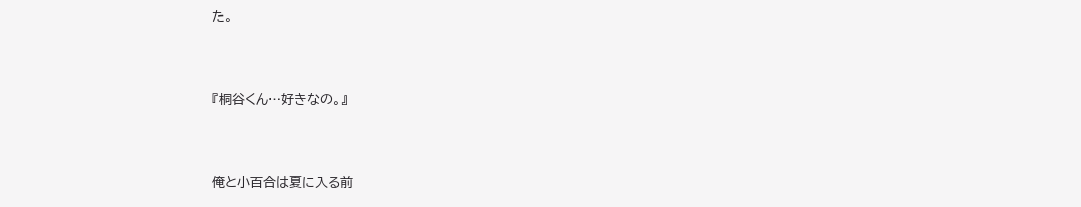た。



『桐谷くん…好きなの。』



俺と小百合は夏に入る前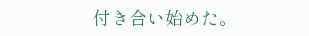付き合い始めた。